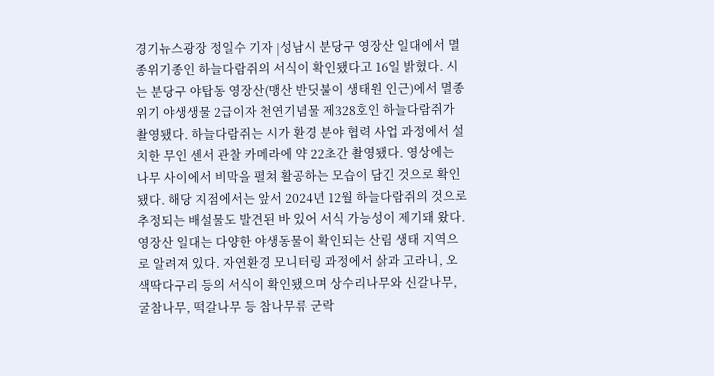경기뉴스광장 정일수 기자 |성남시 분당구 영장산 일대에서 멸종위기종인 하늘다람쥐의 서식이 확인됐다고 16일 밝혔다. 시는 분당구 야탑동 영장산(맹산 반딧불이 생태원 인근)에서 멸종위기 야생생물 2급이자 천연기념물 제328호인 하늘다람쥐가 촬영됐다. 하늘다람쥐는 시가 환경 분야 협력 사업 과정에서 설치한 무인 센서 관찰 카메라에 약 22초간 촬영됐다. 영상에는 나무 사이에서 비막을 펼쳐 활공하는 모습이 담긴 것으로 확인됐다. 해당 지점에서는 앞서 2024년 12월 하늘다람쥐의 것으로 추정되는 배설물도 발견된 바 있어 서식 가능성이 제기돼 왔다. 영장산 일대는 다양한 야생동물이 확인되는 산림 생태 지역으로 알려져 있다. 자연환경 모니터링 과정에서 삵과 고라니, 오색딱다구리 등의 서식이 확인됐으며 상수리나무와 신갈나무, 굴참나무, 떡갈나무 등 참나무류 군락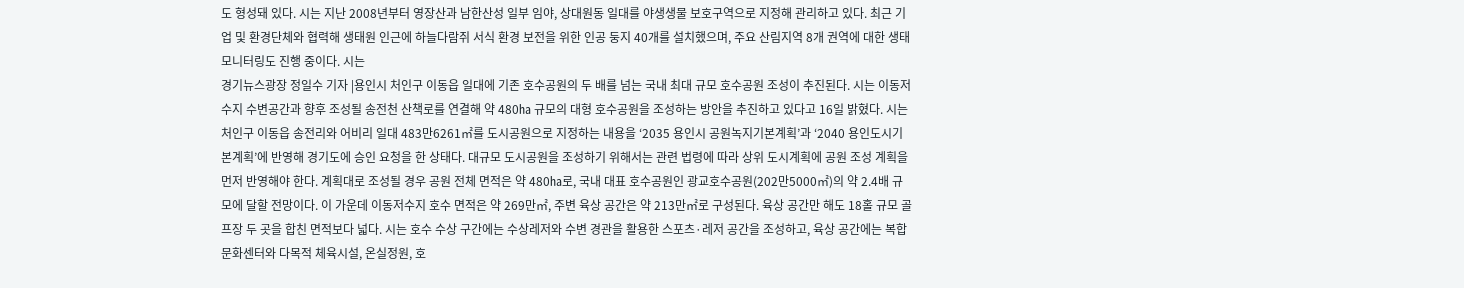도 형성돼 있다. 시는 지난 2008년부터 영장산과 남한산성 일부 임야, 상대원동 일대를 야생생물 보호구역으로 지정해 관리하고 있다. 최근 기업 및 환경단체와 협력해 생태원 인근에 하늘다람쥐 서식 환경 보전을 위한 인공 둥지 40개를 설치했으며, 주요 산림지역 8개 권역에 대한 생태 모니터링도 진행 중이다. 시는
경기뉴스광장 정일수 기자 |용인시 처인구 이동읍 일대에 기존 호수공원의 두 배를 넘는 국내 최대 규모 호수공원 조성이 추진된다. 시는 이동저수지 수변공간과 향후 조성될 송전천 산책로를 연결해 약 480㏊ 규모의 대형 호수공원을 조성하는 방안을 추진하고 있다고 16일 밝혔다. 시는 처인구 이동읍 송전리와 어비리 일대 483만6261㎡를 도시공원으로 지정하는 내용을 ‘2035 용인시 공원녹지기본계획’과 ‘2040 용인도시기본계획’에 반영해 경기도에 승인 요청을 한 상태다. 대규모 도시공원을 조성하기 위해서는 관련 법령에 따라 상위 도시계획에 공원 조성 계획을 먼저 반영해야 한다. 계획대로 조성될 경우 공원 전체 면적은 약 480㏊로, 국내 대표 호수공원인 광교호수공원(202만5000㎡)의 약 2.4배 규모에 달할 전망이다. 이 가운데 이동저수지 호수 면적은 약 269만㎡, 주변 육상 공간은 약 213만㎡로 구성된다. 육상 공간만 해도 18홀 규모 골프장 두 곳을 합친 면적보다 넓다. 시는 호수 수상 구간에는 수상레저와 수변 경관을 활용한 스포츠·레저 공간을 조성하고, 육상 공간에는 복합문화센터와 다목적 체육시설, 온실정원, 호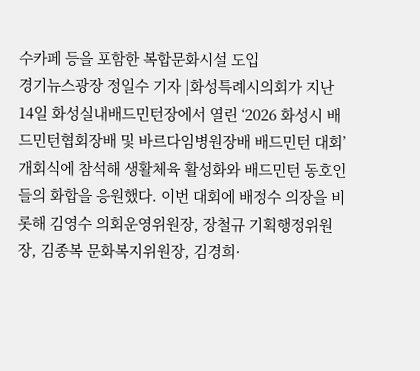수카페 등을 포함한 복합문화시설 도입
경기뉴스광장 정일수 기자 |화성특례시의회가 지난 14일 화성실내배드민턴장에서 열린 ‘2026 화성시 배드민턴협회장배 및 바르다임병원장배 배드민턴 대회’ 개회식에 참석해 생활체육 활성화와 배드민턴 동호인들의 화합을 응원했다. 이번 대회에 배정수 의장을 비롯해 김영수 의회운영위원장, 장철규 기획행정위원장, 김종복 문화복지위원장, 김경희·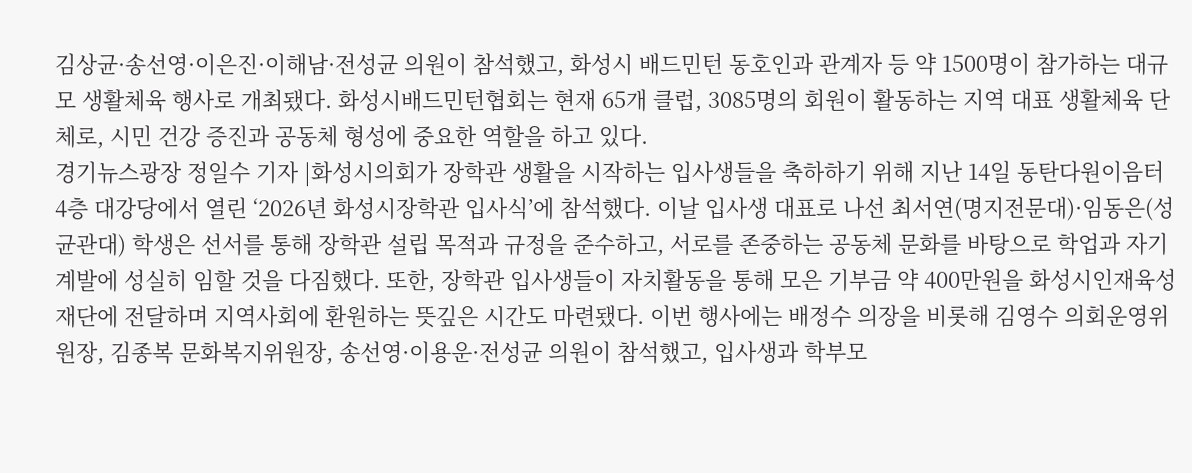김상균·송선영·이은진·이해남·전성균 의원이 참석했고, 화성시 배드민턴 동호인과 관계자 등 약 1500명이 참가하는 대규모 생활체육 행사로 개최됐다. 화성시배드민턴협회는 현재 65개 클럽, 3085명의 회원이 활동하는 지역 대표 생활체육 단체로, 시민 건강 증진과 공동체 형성에 중요한 역할을 하고 있다.
경기뉴스광장 정일수 기자 |화성시의회가 장학관 생활을 시작하는 입사생들을 축하하기 위해 지난 14일 동탄다원이음터 4층 대강당에서 열린 ‘2026년 화성시장학관 입사식’에 참석했다. 이날 입사생 대표로 나선 최서연(명지전문대)·임동은(성균관대) 학생은 선서를 통해 장학관 설립 목적과 규정을 준수하고, 서로를 존중하는 공동체 문화를 바탕으로 학업과 자기계발에 성실히 임할 것을 다짐했다. 또한, 장학관 입사생들이 자치활동을 통해 모은 기부금 약 400만원을 화성시인재육성재단에 전달하며 지역사회에 환원하는 뜻깊은 시간도 마련됐다. 이번 행사에는 배정수 의장을 비롯해 김영수 의회운영위원장, 김종복 문화복지위원장, 송선영·이용운·전성균 의원이 참석했고, 입사생과 학부모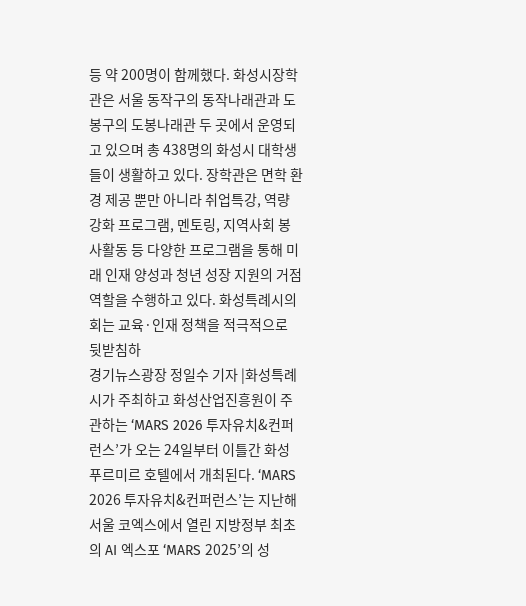등 약 200명이 함께했다. 화성시장학관은 서울 동작구의 동작나래관과 도봉구의 도봉나래관 두 곳에서 운영되고 있으며 총 438명의 화성시 대학생들이 생활하고 있다. 장학관은 면학 환경 제공 뿐만 아니라 취업특강, 역량 강화 프로그램, 멘토링, 지역사회 봉사활동 등 다양한 프로그램을 통해 미래 인재 양성과 청년 성장 지원의 거점 역할을 수행하고 있다. 화성특례시의회는 교육·인재 정책을 적극적으로 뒷받침하
경기뉴스광장 정일수 기자 |화성특례시가 주최하고 화성산업진흥원이 주관하는 ‘MARS 2026 투자유치&컨퍼런스’가 오는 24일부터 이틀간 화성 푸르미르 호텔에서 개최된다. ‘MARS 2026 투자유치&컨퍼런스’는 지난해 서울 코엑스에서 열린 지방정부 최초의 AI 엑스포 ‘MARS 2025’의 성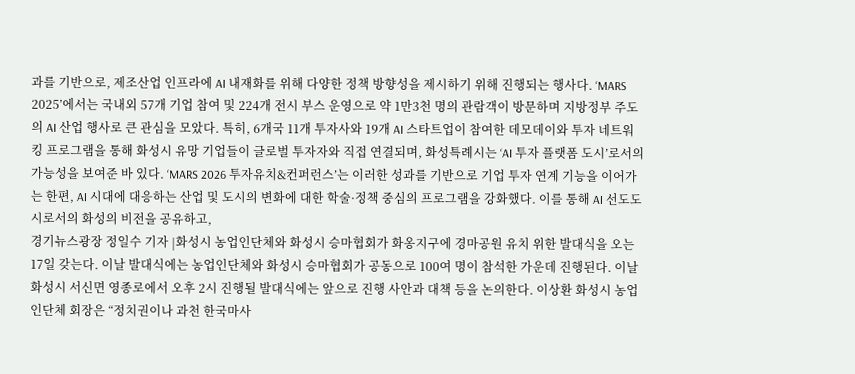과를 기반으로, 제조산업 인프라에 AI 내재화를 위해 다양한 정책 방향성을 제시하기 위해 진행되는 행사다. ‘MARS 2025’에서는 국내외 57개 기업 참여 및 224개 전시 부스 운영으로 약 1만3천 명의 관람객이 방문하며 지방정부 주도의 AI 산업 행사로 큰 관심을 모았다. 특히, 6개국 11개 투자사와 19개 AI 스타트업이 참여한 데모데이와 투자 네트워킹 프로그램을 통해 화성시 유망 기업들이 글로벌 투자자와 직접 연결되며, 화성특례시는 ‘AI 투자 플랫폼 도시’로서의 가능성을 보여준 바 있다. ‘MARS 2026 투자유치&컨퍼런스’는 이러한 성과를 기반으로 기업 투자 연계 기능을 이어가는 한편, AI 시대에 대응하는 산업 및 도시의 변화에 대한 학술·정책 중심의 프로그램을 강화했다. 이를 통해 AI 선도도시로서의 화성의 비전을 공유하고,
경기뉴스광장 정일수 기자 |화성시 농업인단체와 화성시 승마협회가 화옹지구에 경마공원 유치 위한 발대식을 오는 17일 갖는다. 이날 발대식에는 농업인단체와 화성시 승마협회가 공동으로 100여 명이 참석한 가운데 진행된다. 이날 화성시 서신면 영종로에서 오후 2시 진행될 발대식에는 앞으로 진행 사안과 대책 등을 논의한다. 이상환 화성시 농업인단체 회장은 “정치권이나 과천 한국마사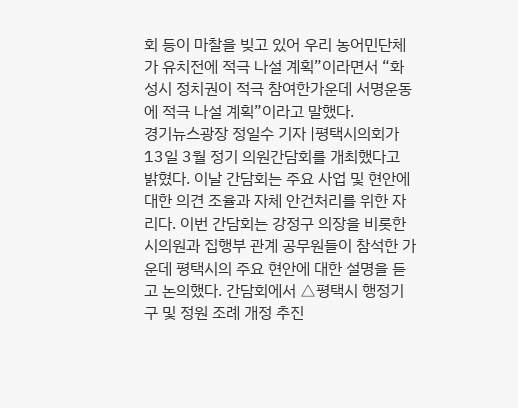회 등이 마찰을 빚고 있어 우리 농어민단체가 유치전에 적극 나설 계획”이라면서 “화성시 정치권이 적극 참여한가운데 서명운동에 적극 나설 계획”이라고 말했다.
경기뉴스광장 정일수 기자 |평택시의회가 13일 3월 정기 의원간담회를 개최했다고 밝혔다. 이날 간담회는 주요 사업 및 현안에 대한 의견 조율과 자체 안건처리를 위한 자리다. 이번 간담회는 강정구 의장을 비롯한 시의원과 집행부 관계 공무원들이 참석한 가운데 평택시의 주요 현안에 대한 설명을 듣고 논의했다. 간담회에서 △평택시 행정기구 및 정원 조례 개정 추진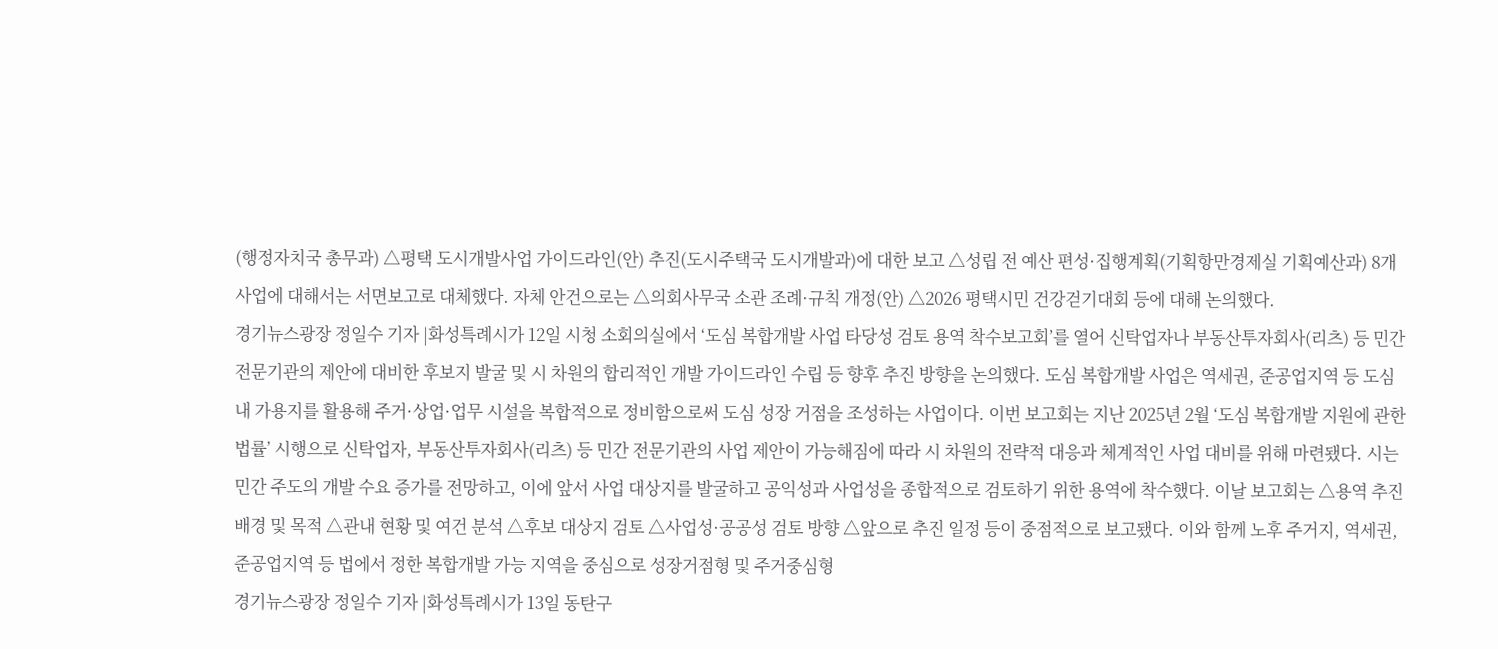(행정자치국 총무과) △평택 도시개발사업 가이드라인(안) 추진(도시주택국 도시개발과)에 대한 보고 △성립 전 예산 편성·집행계획(기획항만경제실 기획예산과) 8개 사업에 대해서는 서면보고로 대체했다. 자체 안건으로는 △의회사무국 소관 조례·규칙 개정(안) △2026 평택시민 건강걷기대회 등에 대해 논의했다.
경기뉴스광장 정일수 기자 |화성특례시가 12일 시청 소회의실에서 ‘도심 복합개발 사업 타당성 검토 용역 착수보고회’를 열어 신탁업자나 부동산투자회사(리츠) 등 민간 전문기관의 제안에 대비한 후보지 발굴 및 시 차원의 합리적인 개발 가이드라인 수립 등 향후 추진 방향을 논의했다. 도심 복합개발 사업은 역세권, 준공업지역 등 도심 내 가용지를 활용해 주거·상업·업무 시설을 복합적으로 정비함으로써 도심 성장 거점을 조성하는 사업이다. 이번 보고회는 지난 2025년 2월 ‘도심 복합개발 지원에 관한 법률’ 시행으로 신탁업자, 부동산투자회사(리츠) 등 민간 전문기관의 사업 제안이 가능해짐에 따라 시 차원의 전략적 대응과 체계적인 사업 대비를 위해 마련됐다. 시는 민간 주도의 개발 수요 증가를 전망하고, 이에 앞서 사업 대상지를 발굴하고 공익성과 사업성을 종합적으로 검토하기 위한 용역에 착수했다. 이날 보고회는 △용역 추진 배경 및 목적 △관내 현황 및 여건 분석 △후보 대상지 검토 △사업성·공공성 검토 방향 △앞으로 추진 일정 등이 중점적으로 보고됐다. 이와 함께 노후 주거지, 역세권, 준공업지역 등 법에서 정한 복합개발 가능 지역을 중심으로 성장거점형 및 주거중심형
경기뉴스광장 정일수 기자 |화성특례시가 13일 동탄구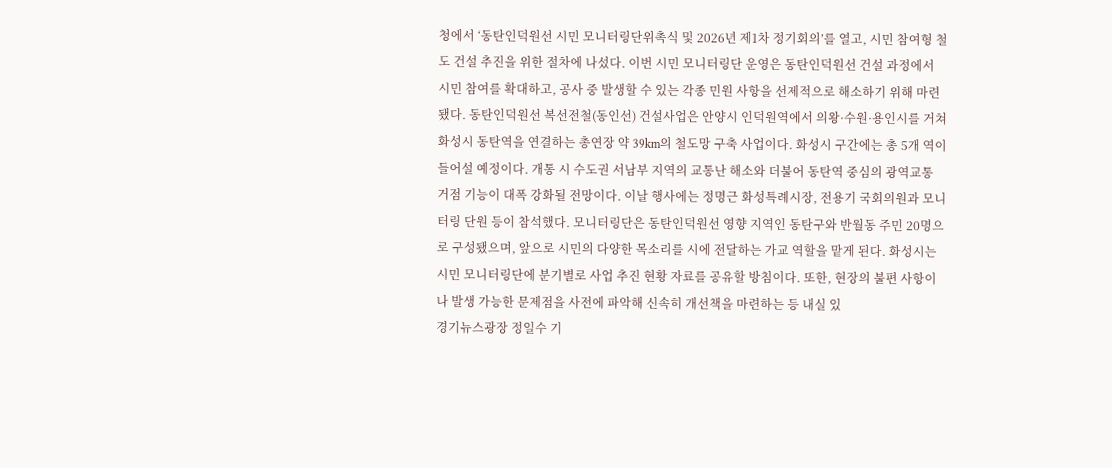청에서 ‘동탄인덕원선 시민 모니터링단위촉식 및 2026년 제1차 정기회의’를 열고, 시민 참여형 철도 건설 추진을 위한 절차에 나섰다. 이번 시민 모니터링단 운영은 동탄인덕원선 건설 과정에서 시민 참여를 확대하고, 공사 중 발생할 수 있는 각종 민원 사항을 선제적으로 해소하기 위해 마련됐다. 동탄인덕원선 복선전철(동인선) 건설사업은 안양시 인덕원역에서 의왕·수원·용인시를 거쳐 화성시 동탄역을 연결하는 총연장 약 39km의 철도망 구축 사업이다. 화성시 구간에는 총 5개 역이 들어설 예정이다. 개통 시 수도권 서남부 지역의 교통난 해소와 더불어 동탄역 중심의 광역교통 거점 기능이 대폭 강화될 전망이다. 이날 행사에는 정명근 화성특례시장, 전용기 국회의원과 모니터링 단원 등이 참석했다. 모니터링단은 동탄인덕원선 영향 지역인 동탄구와 반월동 주민 20명으로 구성됐으며, 앞으로 시민의 다양한 목소리를 시에 전달하는 가교 역할을 맡게 된다. 화성시는 시민 모니터링단에 분기별로 사업 추진 현황 자료를 공유할 방침이다. 또한, 현장의 불편 사항이나 발생 가능한 문제점을 사전에 파악해 신속히 개선책을 마련하는 등 내실 있
경기뉴스광장 정일수 기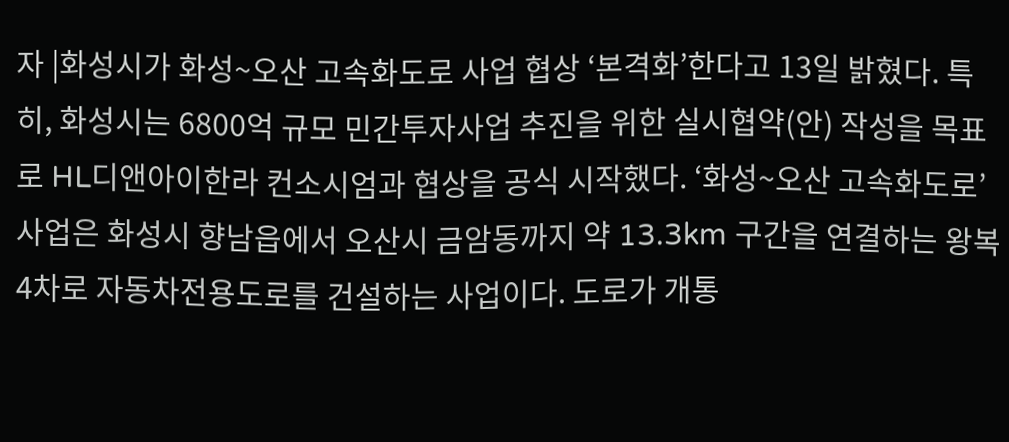자 |화성시가 화성~오산 고속화도로 사업 협상 ‘본격화’한다고 13일 밝혔다. 특히, 화성시는 6800억 규모 민간투자사업 추진을 위한 실시협약(안) 작성을 목표로 HL디앤아이한라 컨소시엄과 협상을 공식 시작했다. ‘화성~오산 고속화도로’ 사업은 화성시 향남읍에서 오산시 금암동까지 약 13.3km 구간을 연결하는 왕복 4차로 자동차전용도로를 건설하는 사업이다. 도로가 개통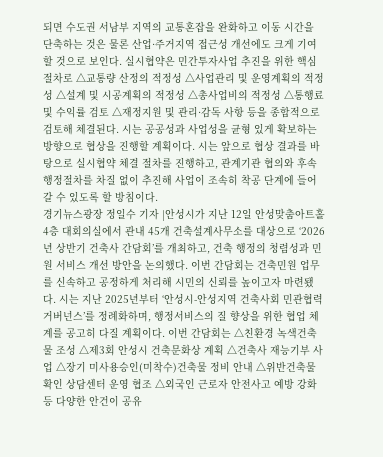되면 수도권 서남부 지역의 교통혼잡을 완화하고 이동 시간을 단축하는 것은 물론 산업·주거지역 접근성 개선에도 크게 기여할 것으로 보인다. 실시협약은 민간투자사업 추진을 위한 핵심 절차로 △교통량 산정의 적정성 △사업관리 및 운영계획의 적정성 △설계 및 시공계획의 적정성 △총사업비의 적정성 △통행료 및 수익률 검토 △재정지원 및 관리·감독 사항 등을 종합적으로 검토해 체결된다. 시는 공공성과 사업성을 균형 있게 확보하는 방향으로 협상을 진행할 계획이다. 시는 앞으로 협상 결과를 바탕으로 실시협약 체결 절차를 진행하고, 관계기관 협의와 후속 행정절차를 차질 없이 추진해 사업이 조속히 착공 단계에 들어갈 수 있도록 할 방침이다.
경기뉴스광장 정일수 기자 |안성시가 지난 12일 안성맞춤아트홀 4층 대회의실에서 관내 45개 건축설계사무소를 대상으로 ‘2026년 상반기 건축사 간담회’를 개최하고, 건축 행정의 청렴성과 민원 서비스 개선 방안을 논의했다. 이번 간담회는 건축민원 업무를 신속하고 공정하게 처리해 시민의 신뢰를 높이고자 마련됐다. 시는 지난 2025년부터 ‘안성시-안성지역 건축사회 민관협력 거버넌스’를 정례화하며, 행정서비스의 질 향상을 위한 협업 체계를 공고히 다질 계획이다. 이번 간담회는 △친환경 녹색건축물 조성 △제3회 안성시 건축문화상 계획 △건축사 재능기부 사업 △장기 미사용승인(미착수)건축물 정비 안내 △위반건축물 확인 상담센터 운영 협조 △외국인 근로자 안전사고 예방 강화 등 다양한 안건이 공유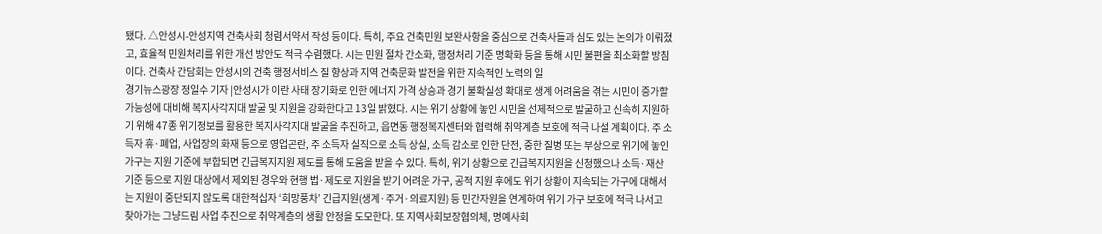됐다. △안성시-안성지역 건축사회 청렴서약서 작성 등이다. 특히, 주요 건축민원 보완사항을 중심으로 건축사들과 심도 있는 논의가 이뤄졌고, 효율적 민원처리를 위한 개선 방안도 적극 수렴했다. 시는 민원 절차 간소화, 행정처리 기준 명확화 등을 통해 시민 불편을 최소화할 방침이다. 건축사 간담회는 안성시의 건축 행정서비스 질 향상과 지역 건축문화 발전을 위한 지속적인 노력의 일
경기뉴스광장 정일수 기자 |안성시가 이란 사태 장기화로 인한 에너지 가격 상승과 경기 불확실성 확대로 생계 어려움을 겪는 시민이 증가할 가능성에 대비해 복지사각지대 발굴 및 지원을 강화한다고 13일 밝혔다. 시는 위기 상황에 놓인 시민을 선제적으로 발굴하고 신속히 지원하기 위해 47종 위기정보를 활용한 복지사각지대 발굴을 추진하고, 읍면동 행정복지센터와 협력해 취약계층 보호에 적극 나설 계획이다. 주 소득자 휴·폐업, 사업장의 화재 등으로 영업곤란, 주 소득자 실직으로 소득 상실, 소득 감소로 인한 단전, 중한 질병 또는 부상으로 위기에 놓인 가구는 지원 기준에 부합되면 긴급복지지원 제도를 통해 도움을 받을 수 있다. 특히, 위기 상황으로 긴급복지지원을 신청했으나 소득·재산 기준 등으로 지원 대상에서 제외된 경우와 현행 법·제도로 지원을 받기 어려운 가구, 공적 지원 후에도 위기 상황이 지속되는 가구에 대해서는 지원이 중단되지 않도록 대한적십자 ‘희망풍차’ 긴급지원(생계·주거·의료지원) 등 민간자원을 연계하여 위기 가구 보호에 적극 나서고 찾아가는 그냥드림 사업 추진으로 취약계층의 생활 안정을 도모한다. 또 지역사회보장협의체, 명예사회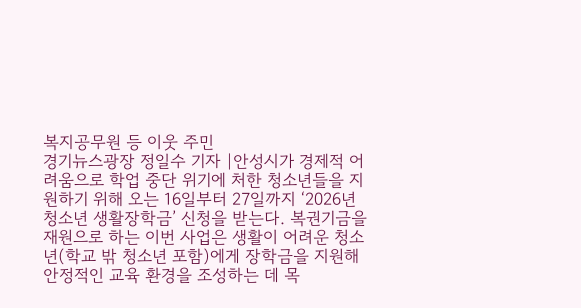복지공무원 등 이웃 주민
경기뉴스광장 정일수 기자 |안성시가 경제적 어려움으로 학업 중단 위기에 처한 청소년들을 지원하기 위해 오는 16일부터 27일까지 ‘2026년 청소년 생활장학금’ 신청을 받는다. 복권기금을 재원으로 하는 이번 사업은 생활이 어려운 청소년(학교 밖 청소년 포함)에게 장학금을 지원해 안정적인 교육 환경을 조성하는 데 목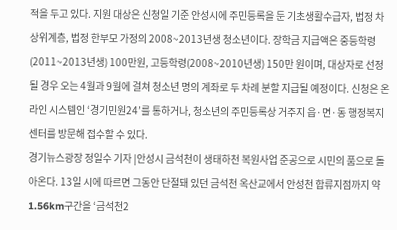적을 두고 있다. 지원 대상은 신청일 기준 안성시에 주민등록을 둔 기초생활수급자, 법정 차상위계층, 법정 한부모 가정의 2008~2013년생 청소년이다. 장학금 지급액은 중등학령(2011~2013년생) 100만원, 고등학령(2008~2010년생) 150만 원이며, 대상자로 선정될 경우 오는 4월과 9월에 걸쳐 청소년 명의 계좌로 두 차례 분할 지급될 예정이다. 신청은 온라인 시스템인 ‘경기민원24’를 통하거나, 청소년의 주민등록상 거주지 읍·면·동 행정복지센터를 방문해 접수할 수 있다.
경기뉴스광장 정일수 기자 |안성시 금석천이 생태하천 복원사업 준공으로 시민의 품으로 돌아온다. 13일 시에 따르면 그동안 단절돼 있던 금석천 옥산교에서 안성천 합류지점까지 약 1.56km구간을 ‘금석천2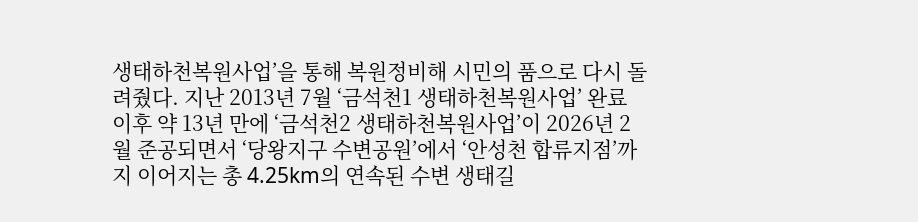생태하천복원사업’을 통해 복원정비해 시민의 품으로 다시 돌려줬다. 지난 2013년 7월 ‘금석천1 생태하천복원사업’ 완료 이후 약 13년 만에 ‘금석천2 생태하천복원사업’이 2026년 2월 준공되면서 ‘당왕지구 수변공원’에서 ‘안성천 합류지점’까지 이어지는 총 4.25km의 연속된 수변 생태길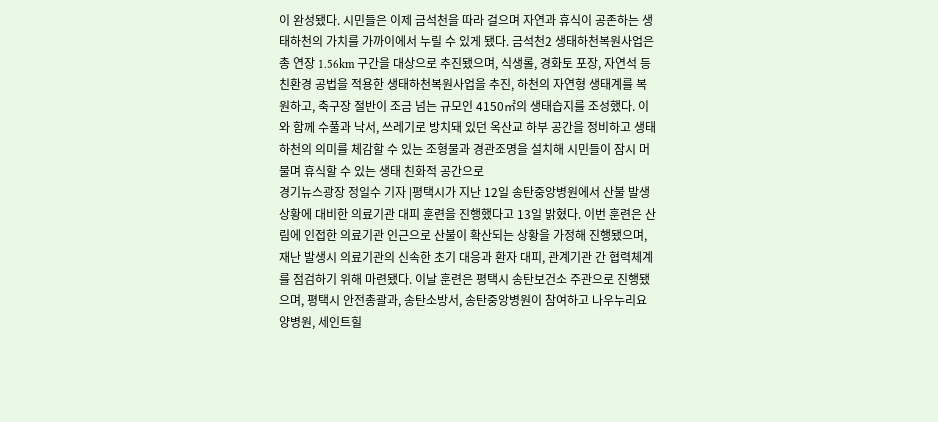이 완성됐다. 시민들은 이제 금석천을 따라 걸으며 자연과 휴식이 공존하는 생태하천의 가치를 가까이에서 누릴 수 있게 됐다. 금석천2 생태하천복원사업은 총 연장 1.56km 구간을 대상으로 추진됐으며, 식생롤, 경화토 포장, 자연석 등 친환경 공법을 적용한 생태하천복원사업을 추진, 하천의 자연형 생태계를 복원하고, 축구장 절반이 조금 넘는 규모인 4150㎡의 생태습지를 조성했다. 이와 함께 수풀과 낙서, 쓰레기로 방치돼 있던 옥산교 하부 공간을 정비하고 생태하천의 의미를 체감할 수 있는 조형물과 경관조명을 설치해 시민들이 잠시 머물며 휴식할 수 있는 생태 친화적 공간으로
경기뉴스광장 정일수 기자 |평택시가 지난 12일 송탄중앙병원에서 산불 발생 상황에 대비한 의료기관 대피 훈련을 진행했다고 13일 밝혔다. 이번 훈련은 산림에 인접한 의료기관 인근으로 산불이 확산되는 상황을 가정해 진행됐으며, 재난 발생시 의료기관의 신속한 초기 대응과 환자 대피, 관계기관 간 협력체계를 점검하기 위해 마련됐다. 이날 훈련은 평택시 송탄보건소 주관으로 진행됐으며, 평택시 안전총괄과, 송탄소방서, 송탄중앙병원이 참여하고 나우누리요양병원, 세인트힐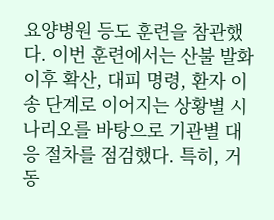요양병원 등도 훈련을 참관했다. 이번 훈련에서는 산불 발화 이후 확산, 대피 명령, 환자 이송 단계로 이어지는 상황별 시나리오를 바탕으로 기관별 대응 절차를 점검했다. 특히, 거동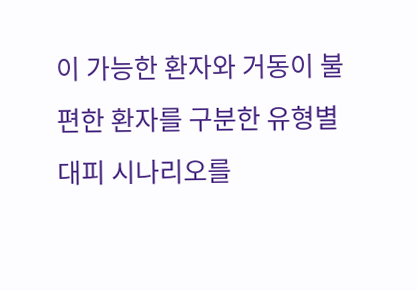이 가능한 환자와 거동이 불편한 환자를 구분한 유형별 대피 시나리오를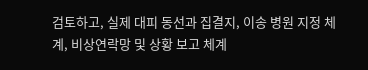검토하고, 실제 대피 동선과 집결지, 이송 병원 지정 체계, 비상연락망 및 상황 보고 체계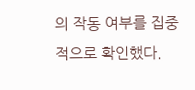의 작동 여부를 집중적으로 확인했다.